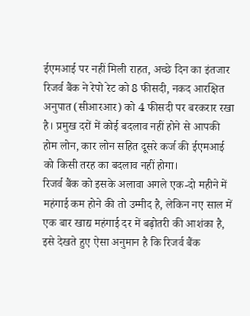ईएमआई पर नहीं मिली राहत, अच्छे दिन का इंतजार
रिजर्व बैंक ने रेपो रेट को 8 फीसदी, नकद आरक्षित अनुपात(सीआरआर) को 4 फीसदी पर बरकरार रखा है। प्रमुख दरों में कोई बदलाव नहीं होने से आपकी होम लोन, कार लोन सहित दूसरे कर्ज की ईएमआई को किसी तरह का बदलाव नहीं होगा।
रिजर्व बैंक को इसके अलावा अगले एक-दो महीने में महंगाई कम होने की तो उम्मीद है, लेकिन नए साल में एक बार खाद्य महंगाई दर में बढ़ोतरी की आशंका है, इसे देखते हुए ऐसा अनुमान है कि रिजर्व बैंक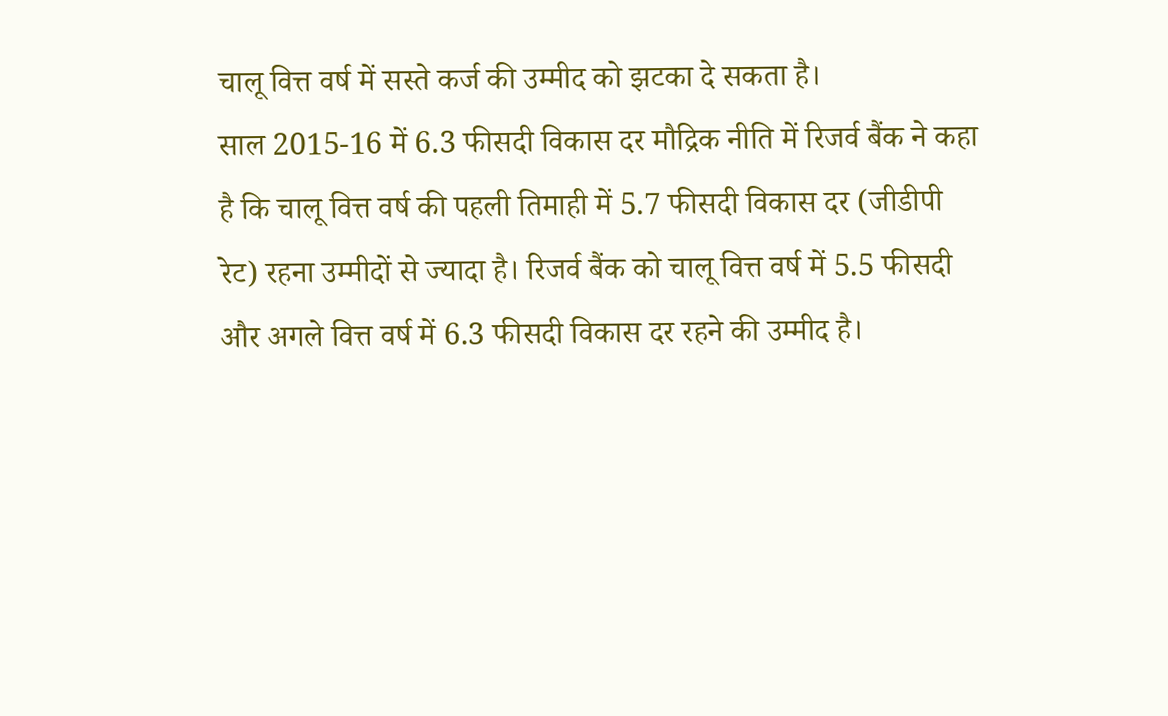चालू वित्त वर्ष में सस्ते कर्ज की उम्मीद को झटका दे सकता है।
साल 2015-16 में 6.3 फीसदी विकास दर मौद्रिक नीति में रिजर्व बैंक ने कहा है कि चालू वित्त वर्ष की पहली तिमाही में 5.7 फीसदी विकास दर (जीडीपी रेट) रहना उम्मीदों से ज्यादा है। रिजर्व बैंक को चालू वित्त वर्ष में 5.5 फीसदी और अगले वित्त वर्ष में 6.3 फीसदी विकास दर रहने की उम्मीद है।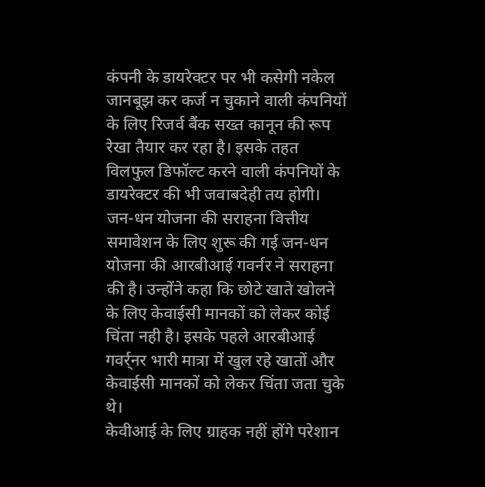कंपनी के डायरेक्टर पर भी कसेगी नकेल जानबूझ कर कर्ज न चुकाने वाली कंपनियों के लिए रिजर्व बैंक सख्त कानून की रूप रेखा तैयार कर रहा है। इसके तहत विलफुल डिफॉल्ट करने वाली कंपनियों के डायरेक्टर की भी जवाबदेही तय होगी।
जन-धन योजना की सराहना वित्तीय समावेशन के लिए शुरू की गई जन-धन योजना की आरबीआई गवर्नर ने सराहना की है। उन्होंने कहा कि छोटे खाते खोलने के लिए केवाईसी मानकों को लेकर कोई चिंता नही है। इसके पहले आरबीआई गवर्र्नर भारी मात्रा में खुल रहे खातों और केवाईसी मानकों को लेकर चिंता जता चुके थे।
केवीआई के लिए ग्राहक नहीं होंगे परेशान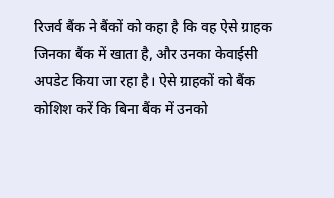रिजर्व बैंक ने बैंकों को कहा है कि वह ऐसे ग्राहक जिनका बैंक में खाता है, और उनका केवाईसी अपडेट किया जा रहा है। ऐसे ग्राहकों को बैंक कोशिश करें कि बिना बैंक में उनको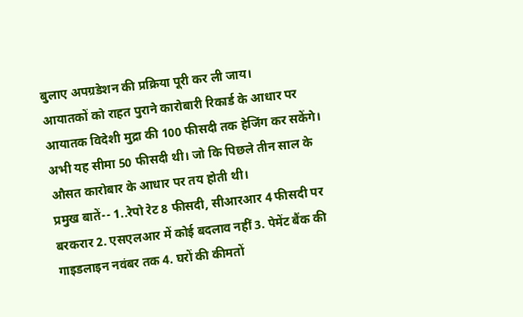बुलाए अपग्रडेशन की प्रक्रिया पूरी कर ली जाय।
आयातकों को राहत पुराने कारोबारी रिकार्ड के आधार पर आयातक विदेशी मुद्रा की 100 फीसदी तक हेजिंग कर सकेंगे। अभी यह सीमा 50 फीसदी थी। जो कि पिछले तीन साल के औसत कारोबार के आधार पर तय होती थी।
प्रमुख बातें-- 1..रेपो रेट 8 फीसदी, सीआरआर 4 फीसदी पर बरकरार 2. एसएलआर में कोई बदलाव नहीं 3. पेमेंट बैंक की गाइडलाइन नवंबर तक 4. घरों की कीमतों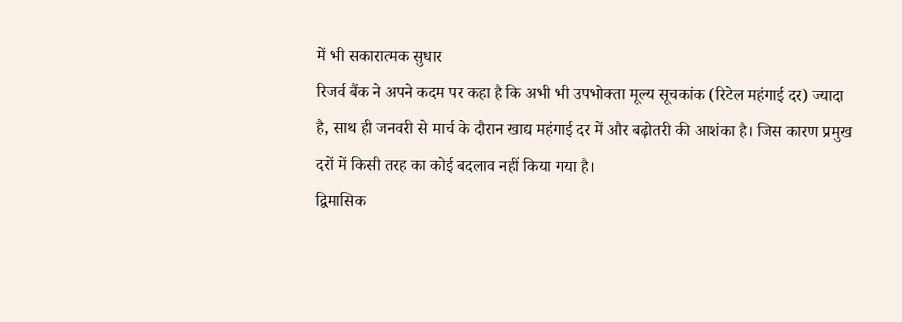में भी सकारात्मक सुधार
रिजर्व बैंक ने अपने कदम पर कहा है कि अभी भी उपभोक्ता मूल्य सूचकांक (रिटेल महंगाई दर) ज्यादा है, साथ ही जनवरी से मार्च के दौरान खाद्य महंगाई दर में और बढ़ोतरी की आशंका है। जिस कारण प्रमुख दरों में किसी तरह का कोई बदलाव नहीं किया गया है।
द्विमासिक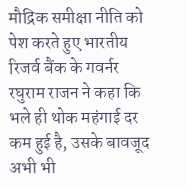मौद्रिक समीक्षा नीति को पेश करते हुए भारतीय रिजर्व बैंक के गवर्नर रघुराम राजन ने कहा कि भले ही थोक महंगाई दर कम हुई है, उसके बावजूद अभी भी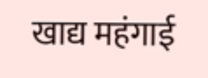खाद्य महंगाई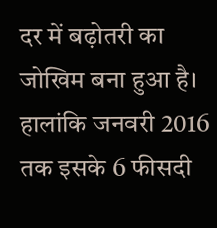दर में बढ़ोतरी का जोखिम बना हुआ है। हालांकि जनवरी 2016 तक इसके 6 फीसदी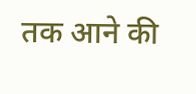तक आने की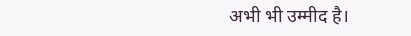अभी भी उम्मीद है।